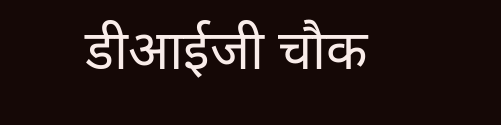डीआईजी चौक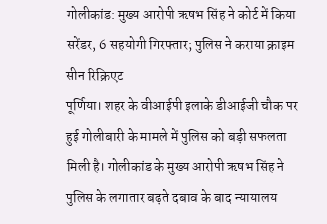गोलीकांड: मुख्य आरोपी ऋषभ सिंह ने कोर्ट में किया सरेंडर, 6 सहयोगी गिरफ्तार; पुलिस ने कराया क्राइम सीन रिक्रिएट
पूर्णिया। शहर के वीआईपी इलाके डीआईजी चौक पर हुई गोलीबारी के मामले में पुलिस को बड़ी सफलता मिली है। गोलीकांड के मुख्य आरोपी ऋषभ सिंह ने पुलिस के लगातार बढ़ते दबाव के बाद न्यायालय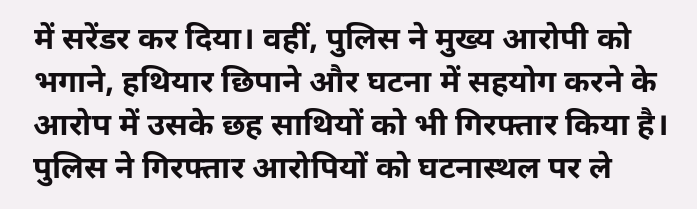में सरेंडर कर दिया। वहीं, पुलिस ने मुख्य आरोपी को भगाने, हथियार छिपाने और घटना में सहयोग करने के आरोप में उसके छह साथियों को भी गिरफ्तार किया है।
पुलिस ने गिरफ्तार आरोपियों को घटनास्थल पर ले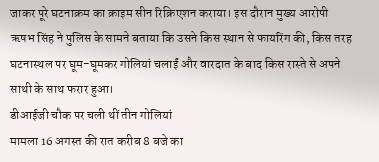जाकर पूरे घटनाक्रम का क्राइम सीन रिक्रिएशन कराया। इस दौरान मुख्य आरोपी ऋषभ सिंह ने पुलिस के सामने बताया कि उसने किस स्थान से फायरिंग की, किस तरह घटनास्थल पर घूम-घूमकर गोलियां चलाईं और वारदात के बाद किस रास्ते से अपने साथी के साथ फरार हुआ।
डीआईजी चौक पर चली थीं तीन गोलियां
मामला 16 अगस्त की रात करीब 8 बजे का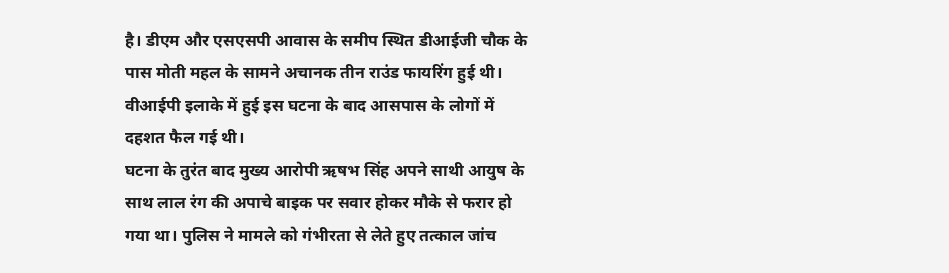है। डीएम और एसएसपी आवास के समीप स्थित डीआईजी चौक के पास मोती महल के सामने अचानक तीन राउंड फायरिंग हुई थी। वीआईपी इलाके में हुई इस घटना के बाद आसपास के लोगों में दहशत फैल गई थी।
घटना के तुरंत बाद मुख्य आरोपी ऋषभ सिंह अपने साथी आयुष के साथ लाल रंग की अपाचे बाइक पर सवार होकर मौके से फरार हो गया था। पुलिस ने मामले को गंभीरता से लेते हुए तत्काल जांच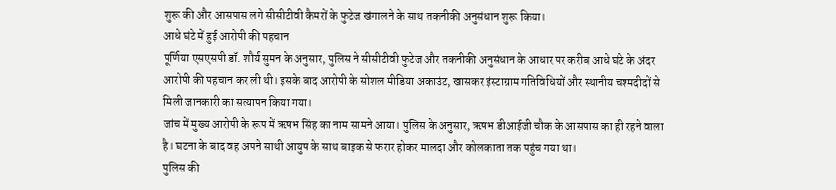शुरू की और आसपास लगे सीसीटीवी कैमरों के फुटेज खंगालने के साथ तकनीकी अनुसंधान शुरू किया।
आधे घंटे में हुई आरोपी की पहचान
पूर्णिया एसएसपी डॉ. शौर्य सुमन के अनुसार, पुलिस ने सीसीटीवी फुटेज और तकनीकी अनुसंधान के आधार पर करीब आधे घंटे के अंदर आरोपी की पहचान कर ली थी। इसके बाद आरोपी के सोशल मीडिया अकाउंट, खासकर इंस्टाग्राम गतिविधियों और स्थानीय चश्मदीदों से मिली जानकारी का सत्यापन किया गया।
जांच में मुख्य आरोपी के रूप में ऋषभ सिंह का नाम सामने आया। पुलिस के अनुसार, ऋषभ डीआईजी चौक के आसपास का ही रहने वाला है। घटना के बाद वह अपने साथी आयुष के साथ बाइक से फरार होकर मालदा और कोलकाता तक पहुंच गया था।
पुलिस की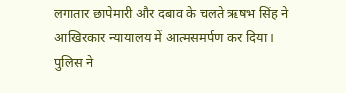लगातार छापेमारी और दबाव के चलते ऋषभ सिंह ने आखिरकार न्यायालय में आत्मसमर्पण कर दिया।
पुलिस ने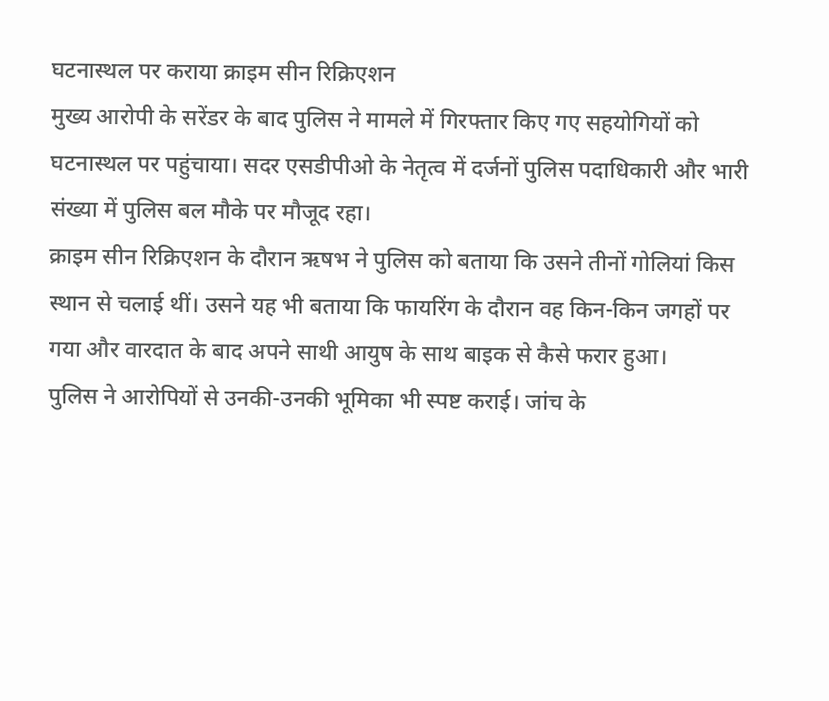घटनास्थल पर कराया क्राइम सीन रिक्रिएशन
मुख्य आरोपी के सरेंडर के बाद पुलिस ने मामले में गिरफ्तार किए गए सहयोगियों को घटनास्थल पर पहुंचाया। सदर एसडीपीओ के नेतृत्व में दर्जनों पुलिस पदाधिकारी और भारी संख्या में पुलिस बल मौके पर मौजूद रहा।
क्राइम सीन रिक्रिएशन के दौरान ऋषभ ने पुलिस को बताया कि उसने तीनों गोलियां किस स्थान से चलाई थीं। उसने यह भी बताया कि फायरिंग के दौरान वह किन-किन जगहों पर गया और वारदात के बाद अपने साथी आयुष के साथ बाइक से कैसे फरार हुआ।
पुलिस ने आरोपियों से उनकी-उनकी भूमिका भी स्पष्ट कराई। जांच के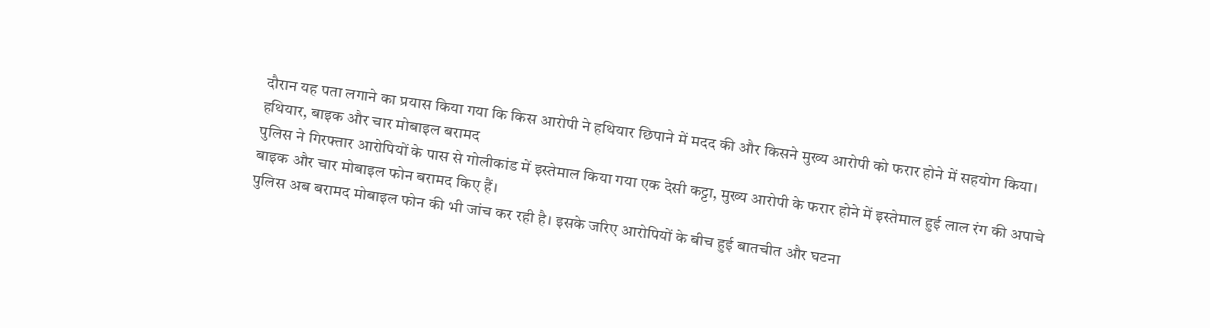दौरान यह पता लगाने का प्रयास किया गया कि किस आरोपी ने हथियार छिपाने में मदद की और किसने मुख्य आरोपी को फरार होने में सहयोग किया।
हथियार, बाइक और चार मोबाइल बरामद
पुलिस ने गिरफ्तार आरोपियों के पास से गोलीकांड में इस्तेमाल किया गया एक देसी कट्टा, मुख्य आरोपी के फरार होने में इस्तेमाल हुई लाल रंग की अपाचे बाइक और चार मोबाइल फोन बरामद किए हैं।
पुलिस अब बरामद मोबाइल फोन की भी जांच कर रही है। इसके जरिए आरोपियों के बीच हुई बातचीत और घटना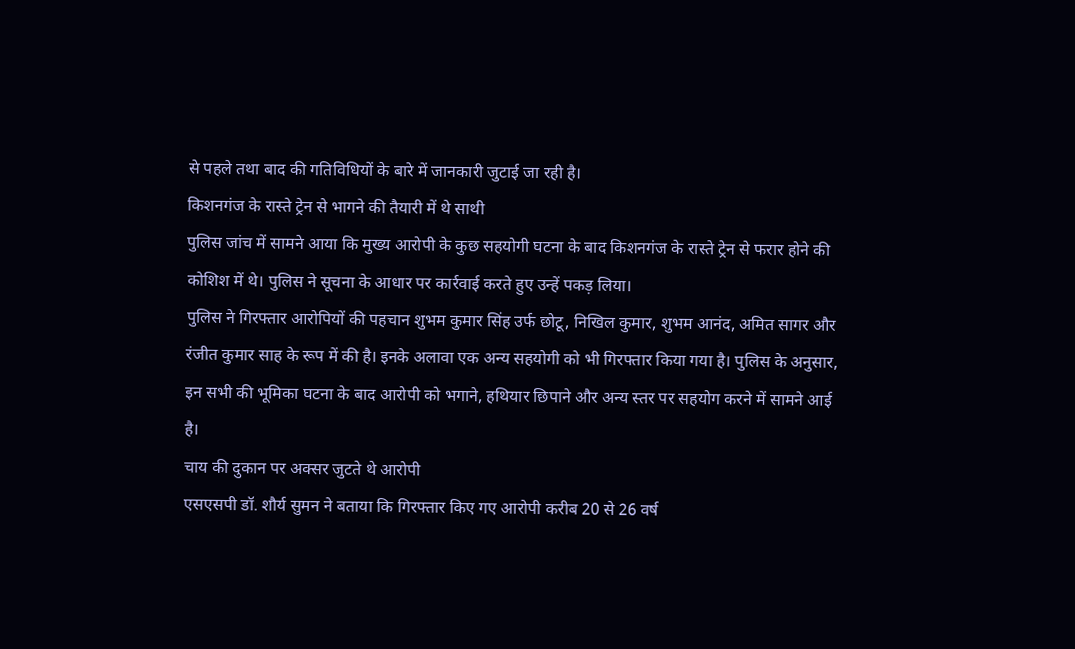से पहले तथा बाद की गतिविधियों के बारे में जानकारी जुटाई जा रही है।
किशनगंज के रास्ते ट्रेन से भागने की तैयारी में थे साथी
पुलिस जांच में सामने आया कि मुख्य आरोपी के कुछ सहयोगी घटना के बाद किशनगंज के रास्ते ट्रेन से फरार होने की कोशिश में थे। पुलिस ने सूचना के आधार पर कार्रवाई करते हुए उन्हें पकड़ लिया।
पुलिस ने गिरफ्तार आरोपियों की पहचान शुभम कुमार सिंह उर्फ छोटू, निखिल कुमार, शुभम आनंद, अमित सागर और रंजीत कुमार साह के रूप में की है। इनके अलावा एक अन्य सहयोगी को भी गिरफ्तार किया गया है। पुलिस के अनुसार, इन सभी की भूमिका घटना के बाद आरोपी को भगाने, हथियार छिपाने और अन्य स्तर पर सहयोग करने में सामने आई है।
चाय की दुकान पर अक्सर जुटते थे आरोपी
एसएसपी डॉ. शौर्य सुमन ने बताया कि गिरफ्तार किए गए आरोपी करीब 20 से 26 वर्ष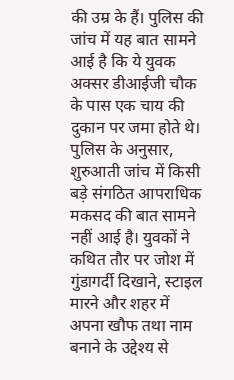की उम्र के हैं। पुलिस की जांच में यह बात सामने आई है कि ये युवक अक्सर डीआईजी चौक के पास एक चाय की दुकान पर जमा होते थे।
पुलिस के अनुसार, शुरुआती जांच में किसी बड़े संगठित आपराधिक मकसद की बात सामने नहीं आई है। युवकों ने कथित तौर पर जोश में गुंडागर्दी दिखाने, स्टाइल मारने और शहर में अपना खौफ तथा नाम बनाने के उद्देश्य से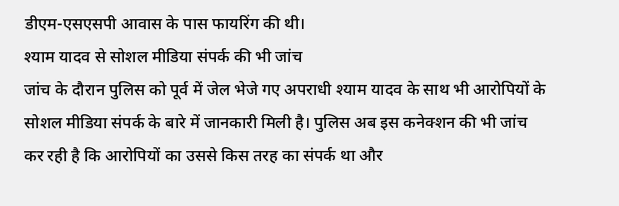डीएम-एसएसपी आवास के पास फायरिंग की थी।
श्याम यादव से सोशल मीडिया संपर्क की भी जांच
जांच के दौरान पुलिस को पूर्व में जेल भेजे गए अपराधी श्याम यादव के साथ भी आरोपियों के सोशल मीडिया संपर्क के बारे में जानकारी मिली है। पुलिस अब इस कनेक्शन की भी जांच कर रही है कि आरोपियों का उससे किस तरह का संपर्क था और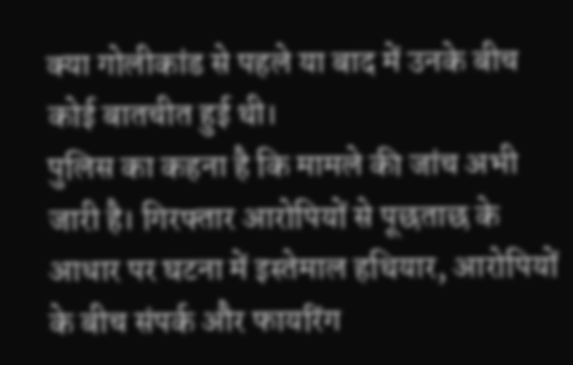क्या गोलीकांड से पहले या बाद में उनके बीच कोई बातचीत हुई थी।
पुलिस का कहना है कि मामले की जांच अभी जारी है। गिरफ्तार आरोपियों से पूछताछ के आधार पर घटना में इस्तेमाल हथियार, आरोपियों के बीच संपर्क और फायरिंग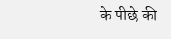के पीछे की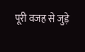पूरी वजह से जुड़े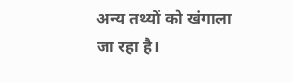अन्य तथ्यों को खंगाला जा रहा है।